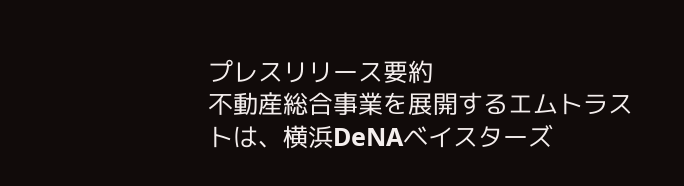プレスリリース要約
不動産総合事業を展開するエムトラストは、横浜DeNAベイスターズ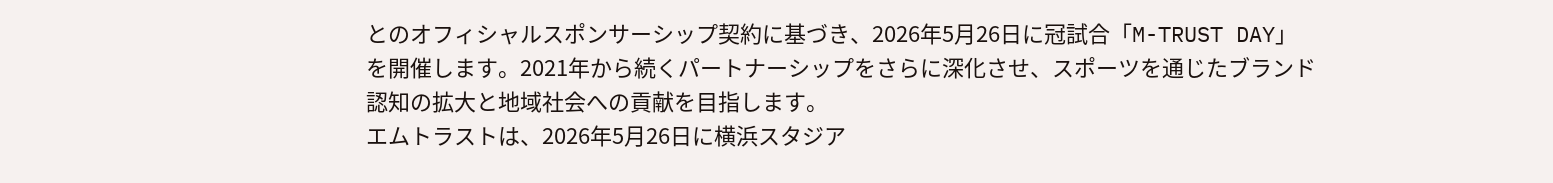とのオフィシャルスポンサーシップ契約に基づき、2026年5月26日に冠試合「M-TRUST DAY」を開催します。2021年から続くパートナーシップをさらに深化させ、スポーツを通じたブランド認知の拡大と地域社会への貢献を目指します。
エムトラストは、2026年5月26日に横浜スタジア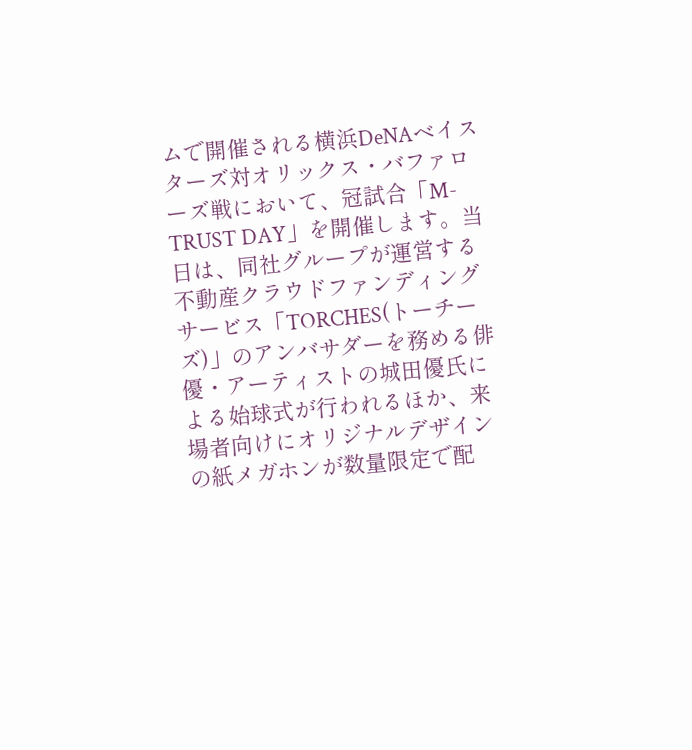ムで開催される横浜DeNAベイスターズ対オリックス・バファローズ戦において、冠試合「M-TRUST DAY」を開催します。当日は、同社グループが運営する不動産クラウドファンディングサービス「TORCHES(トーチーズ)」のアンバサダーを務める俳優・アーティストの城田優氏による始球式が行われるほか、来場者向けにオリジナルデザインの紙メガホンが数量限定で配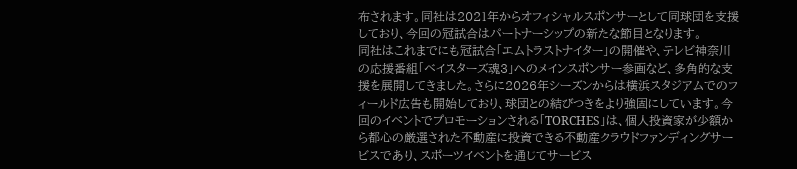布されます。同社は2021年からオフィシャルスポンサーとして同球団を支援しており、今回の冠試合はパートナーシップの新たな節目となります。
同社はこれまでにも冠試合「エムトラストナイター」の開催や、テレビ神奈川の応援番組「ベイスターズ魂3」へのメインスポンサー参画など、多角的な支援を展開してきました。さらに2026年シーズンからは横浜スタジアムでのフィールド広告も開始しており、球団との結びつきをより強固にしています。今回のイベントでプロモーションされる「TORCHES」は、個人投資家が少額から都心の厳選された不動産に投資できる不動産クラウドファンディングサービスであり、スポーツイベントを通じてサービス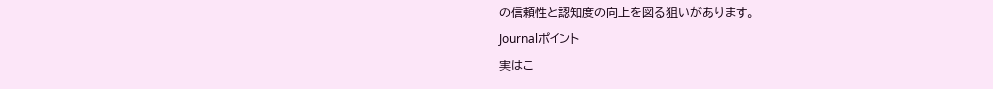の信頼性と認知度の向上を図る狙いがあります。
Journalポイント
実はこ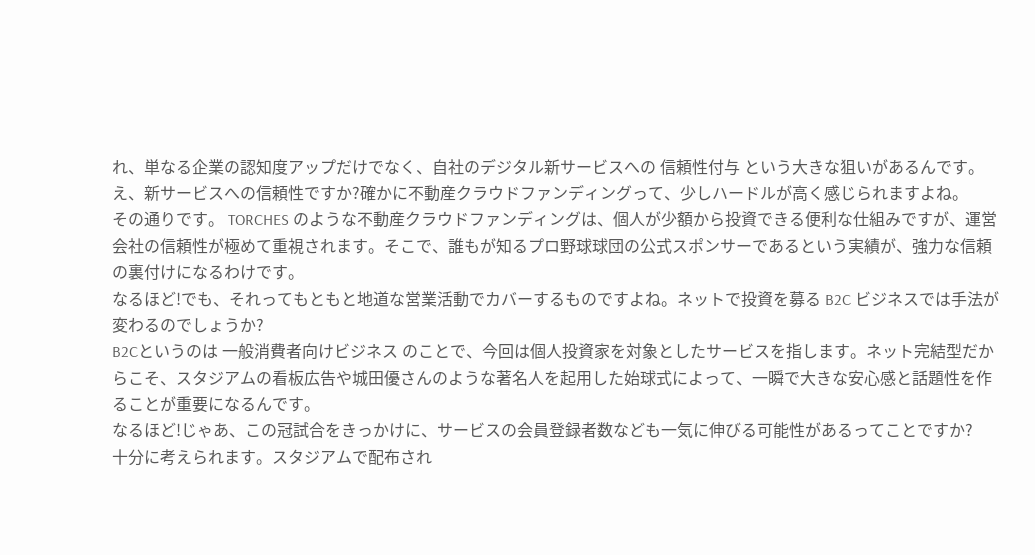れ、単なる企業の認知度アップだけでなく、自社のデジタル新サービスへの 信頼性付与 という大きな狙いがあるんです。
え、新サービスへの信頼性ですか?確かに不動産クラウドファンディングって、少しハードルが高く感じられますよね。
その通りです。 TORCHES のような不動産クラウドファンディングは、個人が少額から投資できる便利な仕組みですが、運営会社の信頼性が極めて重視されます。そこで、誰もが知るプロ野球球団の公式スポンサーであるという実績が、強力な信頼の裏付けになるわけです。
なるほど!でも、それってもともと地道な営業活動でカバーするものですよね。ネットで投資を募る B2C ビジネスでは手法が変わるのでしょうか?
B2Cというのは 一般消費者向けビジネス のことで、今回は個人投資家を対象としたサービスを指します。ネット完結型だからこそ、スタジアムの看板広告や城田優さんのような著名人を起用した始球式によって、一瞬で大きな安心感と話題性を作ることが重要になるんです。
なるほど!じゃあ、この冠試合をきっかけに、サービスの会員登録者数なども一気に伸びる可能性があるってことですか?
十分に考えられます。スタジアムで配布され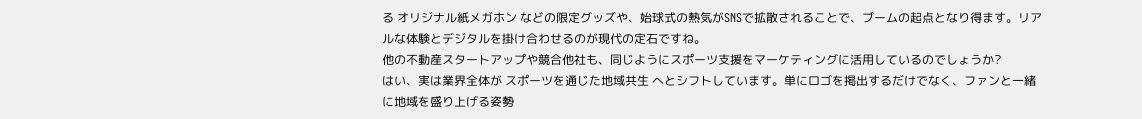る オリジナル紙メガホン などの限定グッズや、始球式の熱気がSNSで拡散されることで、ブームの起点となり得ます。リアルな体験とデジタルを掛け合わせるのが現代の定石ですね。
他の不動産スタートアップや競合他社も、同じようにスポーツ支援をマーケティングに活用しているのでしょうか?
はい、実は業界全体が スポーツを通じた地域共生 へとシフトしています。単にロゴを掲出するだけでなく、ファンと一緒に地域を盛り上げる姿勢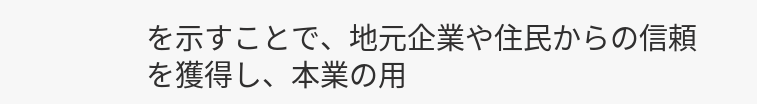を示すことで、地元企業や住民からの信頼を獲得し、本業の用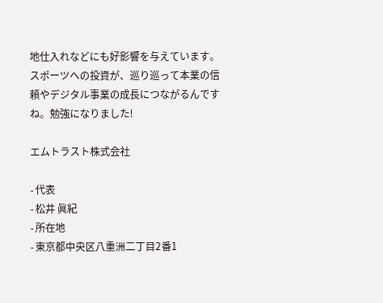地仕入れなどにも好影響を与えています。
スポーツへの投資が、巡り巡って本業の信頼やデジタル事業の成長につながるんですね。勉強になりました!

エムトラスト株式会社

- 代表
- 松井 眞紀
- 所在地
- 東京都中央区八重洲二丁目2番1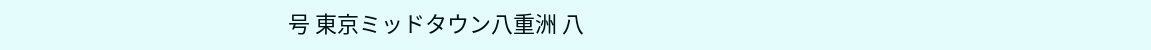号 東京ミッドタウン八重洲 八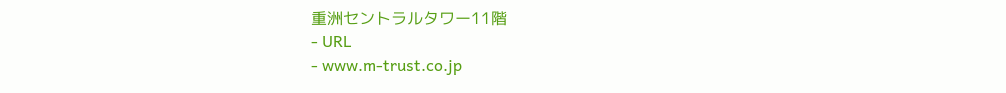重洲セントラルタワー11階
- URL
- www.m-trust.co.jp